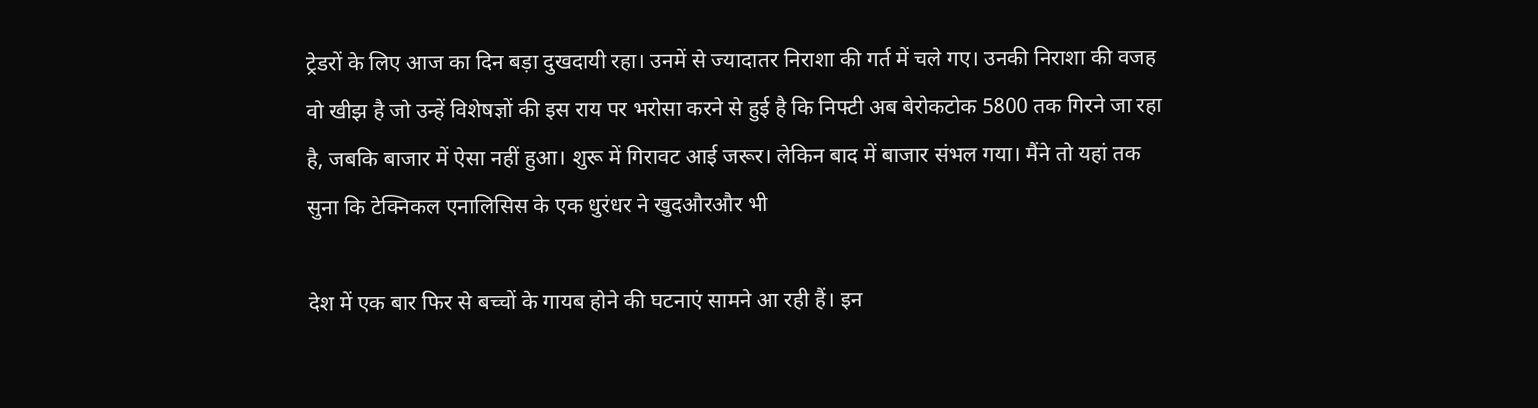ट्रेडरों के लिए आज का दिन बड़ा दुखदायी रहा। उनमें से ज्यादातर निराशा की गर्त में चले गए। उनकी निराशा की वजह वो खीझ है जो उन्हें विशेषज्ञों की इस राय पर भरोसा करने से हुई है कि निफ्टी अब बेरोकटोक 5800 तक गिरने जा रहा है, जबकि बाजार में ऐसा नहीं हुआ। शुरू में गिरावट आई जरूर। लेकिन बाद में बाजार संभल गया। मैंने तो यहां तक सुना कि टेक्निकल एनालिसिस के एक धुरंधर ने खुदऔरऔर भी

देश में एक बार फिर से बच्चों के गायब होने की घटनाएं सामने आ रही हैं। इन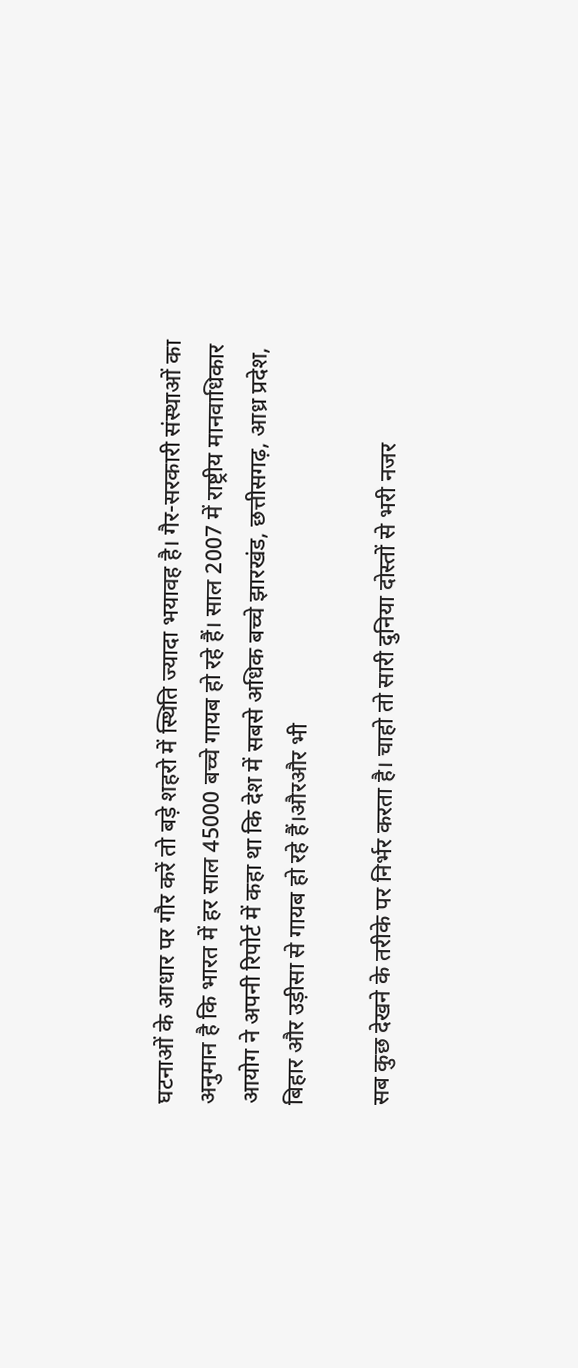घटनाओं के आधार पर गौर करें तो बड़े शहरो में स्थिति ज्यादा भयावह है। गैर-सरकारी संस्थाओं का अनुमान है कि भारत में हर साल 45000 बच्चे गायब हो रहे हैं। साल 2007 में राष्ट्रीय मानवाधिकार आयोग ने अपनी रिपोर्ट में कहा था कि देश में सबसे अधिक बच्चे झारखंड, छत्तीसगढ़, आध्र प्रदेश, बिहार और उड़ीसा से गायब हो रहे हैं।औरऔर भी

सब कुछ देखने के तरीके पर निर्भर करता है। चाहो तो सारी दुनिया दोस्तों से भरी नजर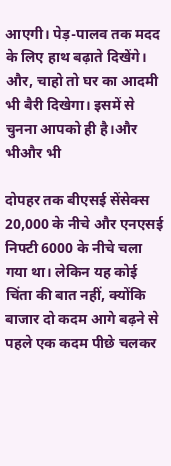आएगी। पेड़-पालव तक मदद के लिए हाथ बढ़ाते दिखेंगे। और, चाहो तो घर का आदमी भी बैरी दिखेगा। इसमें से चुनना आपको ही है।और भीऔर भी

दोपहर तक बीएसई सेंसेक्स 20,000 के नीचे और एनएसई निफ्टी 6000 के नीचे चला गया था। लेकिन यह कोई चिंता की बात नहीं, क्योंकि बाजार दो कदम आगे बढ़ने से पहले एक कदम पीछे चलकर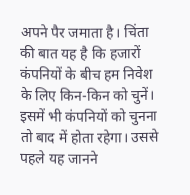अपने पैर जमाता है। चिंता की बात यह है कि हजारों कंपनियों के बीच हम निवेश के लिए किन-किन को चुनें। इसमें भी कंपनियों को चुनना तो बाद में होता रहेगा। उससे पहले यह जानने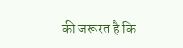की जरूरत है कि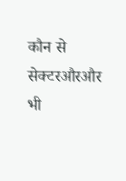कौन से सेक्टरऔरऔर भी